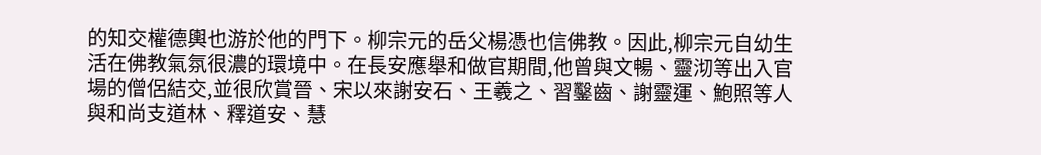的知交權德輿也游於他的門下。柳宗元的岳父楊憑也信佛教。因此,柳宗元自幼生
活在佛教氣氛很濃的環境中。在長安應舉和做官期間,他曾與文暢、靈沏等出入官
場的僧侶結交,並很欣賞晉、宋以來謝安石、王羲之、習鑿齒、謝靈運、鮑照等人
與和尚支道林、釋道安、慧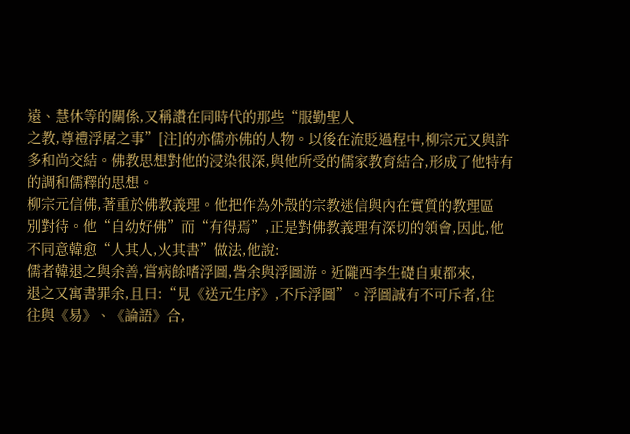遠、慧休等的關係,又稱讚在同時代的那些“服勤聖人
之教,尊禮浮屠之事”[注]的亦儒亦佛的人物。以後在流貶過程中,柳宗元又與許
多和尚交結。佛教思想對他的浸染很深,與他所受的儒家教育結合,形成了他特有
的調和儒釋的思想。
柳宗元信佛,著重於佛教義理。他把作為外殼的宗教迷信與內在實質的教理區
別對待。他“自幼好佛”而“有得焉”,正是對佛教義理有深切的領會,因此,他
不同意韓愈“人其人,火其書”做法,他說:
儒者韓退之與余善,嘗病餘嗜浮圖,訾余與浮圖游。近隴西李生礎自東都來,
退之又寓書罪余,且曰:“見《送元生序》,不斥浮圖”。浮圖誠有不可斥者,往
往與《易》、《論語》合,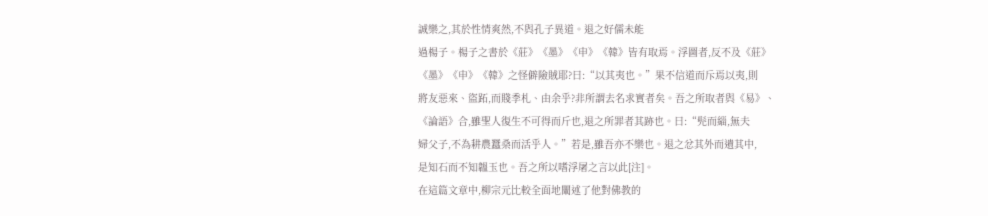誠樂之,其於性情爽然,不與孔子異道。退之好儒未能
過楊子。楊子之書於《莊》《墨》《申》《韓》皆有取焉。浮圖者,反不及《莊》
《墨》《申》《韓》之怪僻險賊耶?曰:“以其夷也。”果不信道而斥焉以夷,則
將友惡來、盜跖,而賤季札、由余乎?非所謂去名求實者矣。吾之所取者與《易》、
《論語》合,雖聖人復生不可得而斤也,退之所罪者其跡也。曰:“髡而緇,無夫
婦父子,不為耕農蠶桑而活乎人。”若是,雖吾亦不樂也。退之忿其外而遺其中,
是知石而不知韞玉也。吾之所以嗜浮屠之言以此[注]。
在這篇文章中,柳宗元比較全面地闡述了他對佛教的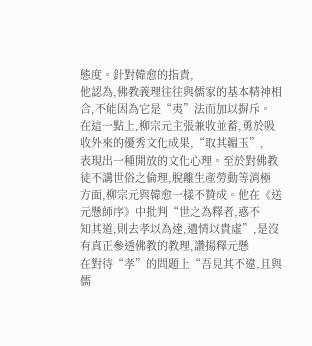態度。針對韓愈的指責,
他認為,佛教義理往往與儒家的基本精神相合,不能因為它是“夷”法而加以摒斥。
在這一點上,柳宗元主張兼收並蓄,勇於吸收外來的優秀文化成果,“取其韞玉”,
表現出一種開放的文化心理。至於對佛教徒不講世俗之倫理,脫離生產勞動等消極
方面,柳宗元與韓愈一樣不贊成。他在《送元懸師序》中批判“世之為釋者,惑不
知其道,則去孝以為達,遺情以貴虛”,是沒有真正參透佛教的教理,讚揚釋元懸
在對待“孝”的問題上“吾見其不違,且與儒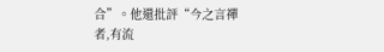合”。他還批評“今之言禪者,有流